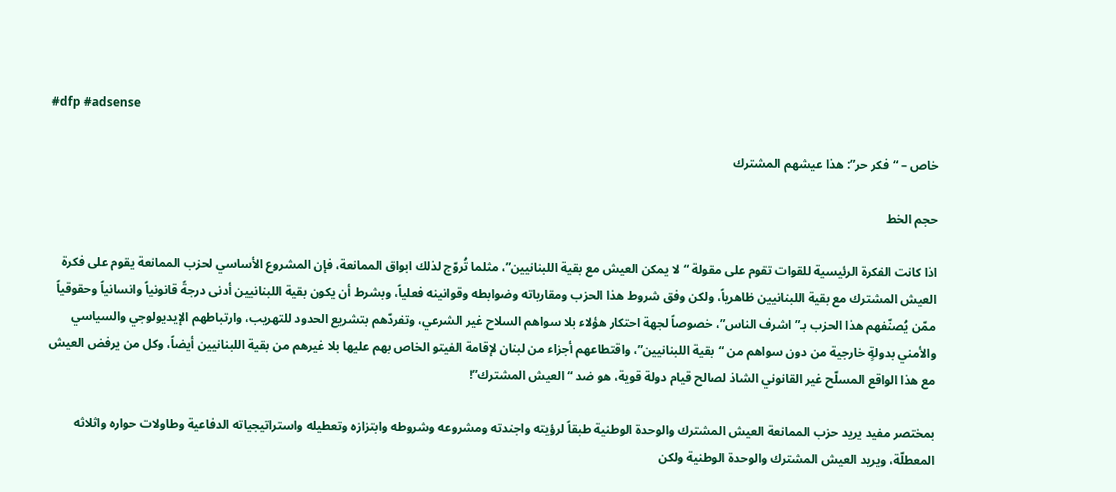#dfp #adsense

خاص – “فكر حر”: هذا عيشهم المشترك

حجم الخط

اذا كانت الفكرة الرئيسية للقوات تقوم على مقولة “لا يمكن العيش مع بقية اللبنانيين”، مثلما تُروّج لذلك ابواق الممانعة، فإن المشروع الأساسي لحزب الممانعة يقوم على فكرة العيش المشترك مع بقية اللبنانيين ظاهرياً، ولكن وفق شروط هذا الحزب ومقارباته وضوابطه وقوانينه فعلياً، وبشرط أن يكون بقية اللبنانيين أدنى درجةً قانونياً وانسانياً وحقوقياً ممّن يُصنّفهم هذا الحزب بـ”اشرف الناس”، خصوصاً لجهة احتكار هؤلاء بلا سواهم السلاح غير الشرعي، وتفردّهم بتشريع الحدود للتهريب، وارتباطهم الإيديولوجي والسياسي والأمني بدولةٍ خارجية من دون سواهم من “بقية اللبنانيين”، واقتطاعهم أجزاء من لبنان لإقامة الفيتو الخاص بهم عليها بلا غيرهم من بقية اللبنانيين أيضاً، وكل من يرفض العيش مع هذا الواقع المسلّح غير القانوني الشاذ لصالح قيام دولة قوية، هو ضد “العيش المشترك”!

بمختصر مفيد يريد حزب الممانعة العيش المشترك والوحدة الوطنية طبقاً لرؤيته واجندته ومشروعه وشروطه وابتزازه وتعطيله واستراتيجياته الدفاعية وطاولات حواره واثلاثه المعطلّة، ويريد العيش المشترك والوحدة الوطنية ولكن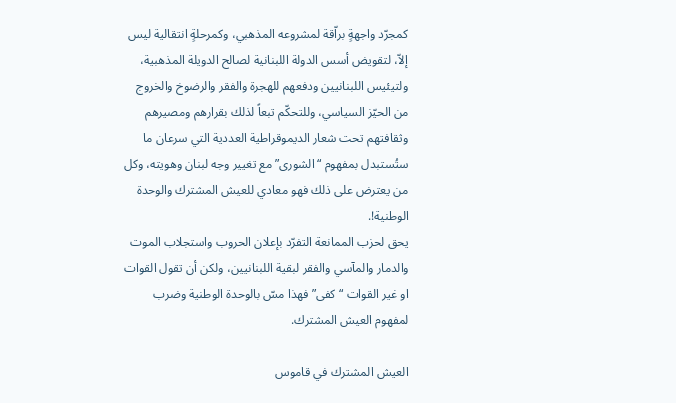كمجرّد واجهةٍ براّقة لمشروعه المذهبي، وكمرحلةٍ انتقالية ليس إلاّ، لتقويض أسس الدولة اللبنانية لصالح الدويلة المذهبية، ولتيئيس اللبنانيين ودفعهم للهجرة والفقر والرضوخ والخروج من الحيّز السياسي، وللتحكّم تبعاً لذلك بقرارهم ومصيرهم وثقافتهم تحت شعار الديموقراطية العددية التي سرعان ما ستُستبدل بمفهوم “الشورى” مع تغيير وجه لبنان وهويته، وكل من يعترض على ذلك فهو معادي للعيش المشترك والوحدة الوطنية!.
يحق لحزب الممانعة التفرّد بإعلان الحروب واستجلاب الموت والدمار والمآسي والفقر لبقية اللبنانيين، ولكن أن تقول القوات او غير القوات “كفى” فهذا مسّ بالوحدة الوطنية وضرب لمفهوم العيش المشترك.

العيش المشترك في قاموس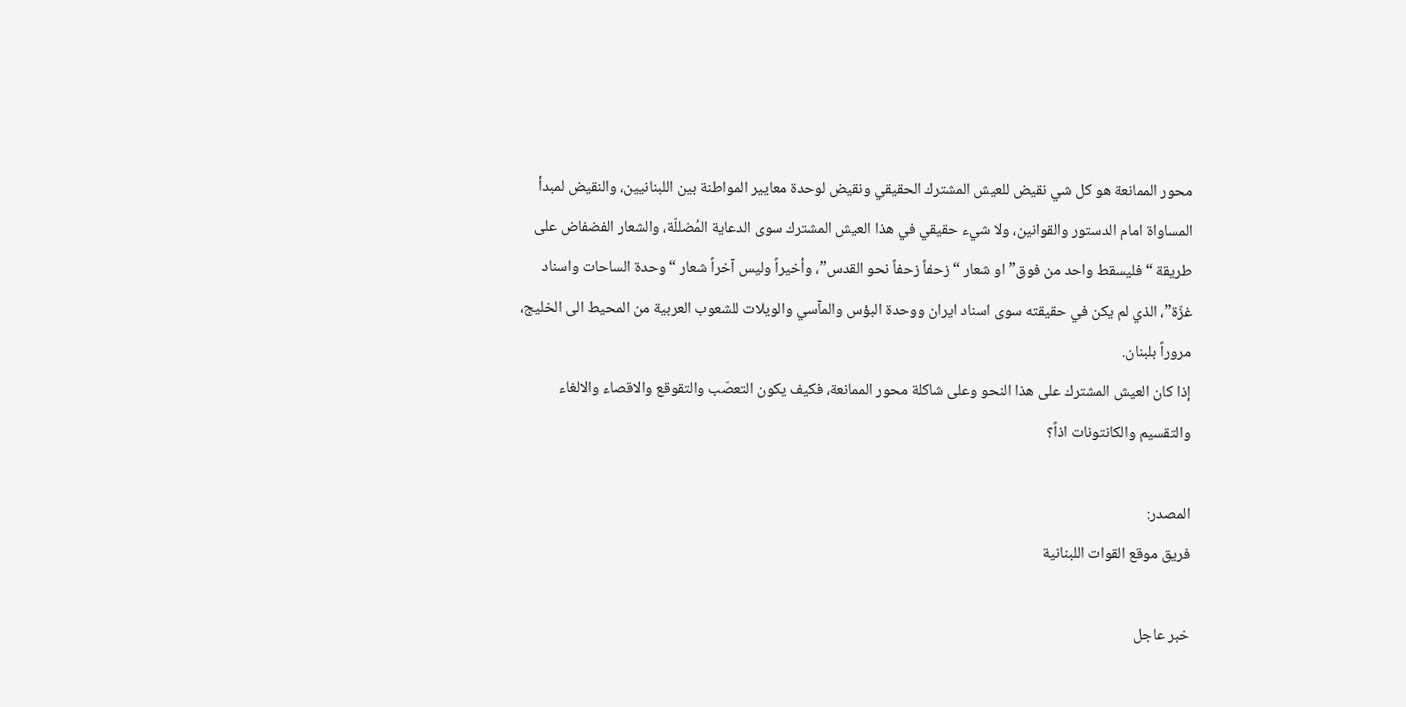محور الممانعة هو كل شي نقيض للعيش المشترك الحقيقي ونقيض لوحدة معايير المواطنة بين اللبنانيين، والنقيض لمبدأ المساواة امام الدستور والقوانين، ولا شيء حقيقي في هذا العيش المشترك سوى الدعاية المُضللّة، والشعار الفضفاض على طريقة “فليسقط واحد من فوق” او شعار “زحفاً زحفاً نحو القدس”، وأخيراً وليس آخراً شعار “وحدة الساحات واسناد غزّة”، الذي لم يكن في حقيقته سوى اسناد ايران ووحدة البؤس والمآسي والويلات للشعوب العربية من المحيط الى الخليج، مروراً بلبنان.
إذا كان العيش المشترك على هذا النحو وعلى شاكلة محور الممانعة، فكيف يكون التعصّب والتقوقع والاقصاء والالغاء والتقسيم والكانتونات اذاً؟

المصدر:
فريق موقع القوات اللبنانية

خبر عاجل